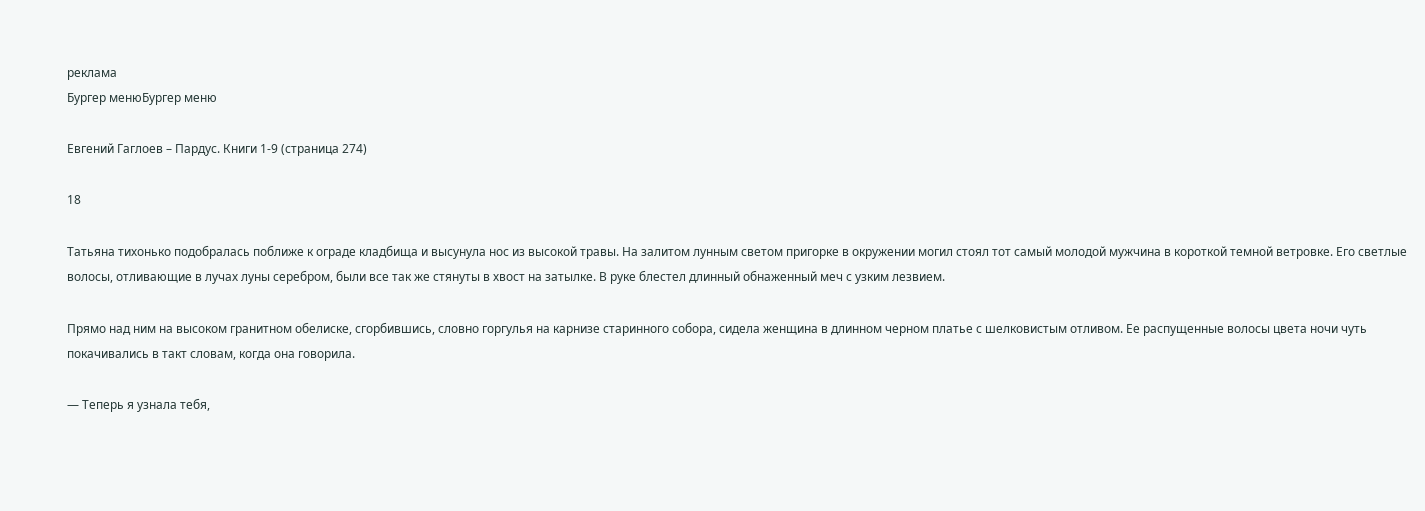реклама
Бургер менюБургер меню

Евгений Гаглоев – Пардус. Книги 1-9 (страница 274)

18

Татьяна тихонько подобралась поближе к ограде кладбища и высунула нос из высокой травы. На залитом лунным светом пригорке в окружении могил стоял тот самый молодой мужчина в короткой темной ветровке. Его светлые волосы, отливающие в лучах луны серебром, были все так же стянуты в хвост на затылке. В руке блестел длинный обнаженный меч с узким лезвием.

Прямо над ним на высоком гранитном обелиске, сгорбившись, словно горгулья на карнизе старинного собора, сидела женщина в длинном черном платье с шелковистым отливом. Ее распущенные волосы цвета ночи чуть покачивались в такт словам, когда она говорила.

— Теперь я узнала тебя,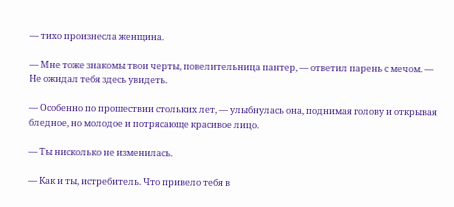— тихо произнесла женщина.

— Мне тоже знакомы твои черты, повелительница пантер, — ответил парень с мечом. — Не ожидал тебя здесь увидеть.

— Особенно по прошествии стольких лет, — улыбнулась она, поднимая голову и открывая бледное, но молодое и потрясающе красивое лицо.

— Ты нисколько не изменилась.

— Как и ты, истребитель. Что привело тебя в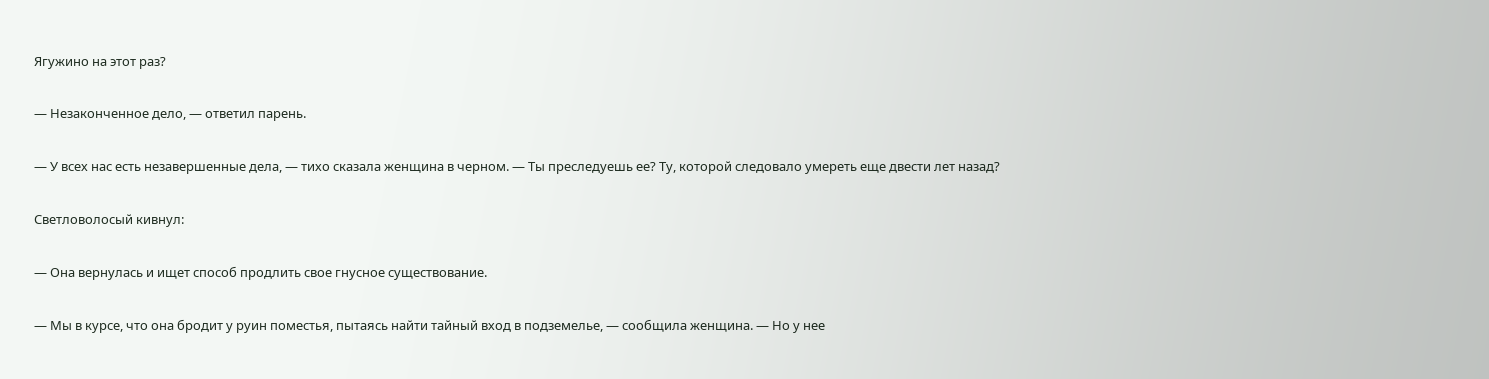Ягужино на этот раз?

— Незаконченное дело, — ответил парень.

— У всех нас есть незавершенные дела, — тихо сказала женщина в черном. — Ты преследуешь ее? Ту, которой следовало умереть еще двести лет назад?

Светловолосый кивнул:

— Она вернулась и ищет способ продлить свое гнусное существование.

— Мы в курсе, что она бродит у руин поместья, пытаясь найти тайный вход в подземелье, — сообщила женщина. — Но у нее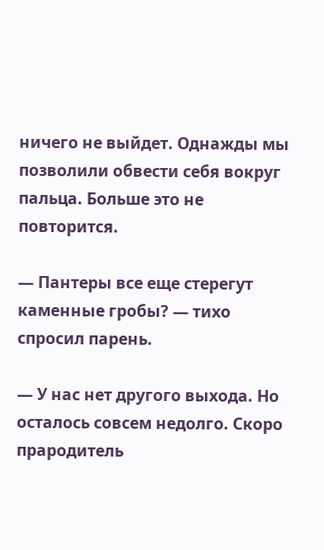ничего не выйдет. Однажды мы позволили обвести себя вокруг пальца. Больше это не повторится.

— Пантеры все еще стерегут каменные гробы? — тихо спросил парень.

— У нас нет другого выхода. Но осталось совсем недолго. Скоро прародитель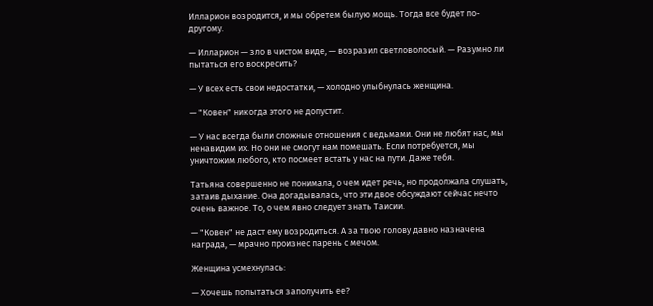Илларион возродится, и мы обретем былую мощь. Тогда все будет по-другому.

— Илларион — зло в чистом виде, — возразил светловолосый. — Разумно ли пытаться его воскресить?

— У всех есть свои недостатки, — холодно улыбнулась женщина.

— "Ковен" никогда этого не допустит.

— У нас всегда были сложные отношения с ведьмами. Они не любят нас, мы ненавидим их. Но они не смогут нам помешать. Если потребуется, мы уничтожим любого, кто посмеет встать у нас на пути. Даже тебя.

Татьяна совершенно не понимала, о чем идет речь, но продолжала слушать, затаив дыхание. Она догадывалась, что эти двое обсуждают сейчас нечто очень важное. То, о чем явно следует знать Таисии.

— "Ковен" не даст ему возродиться. А за твою голову давно назначена награда, — мрачно произнес парень с мечом.

Женщина усмехнулась:

— Хочешь попытаться заполучить ее?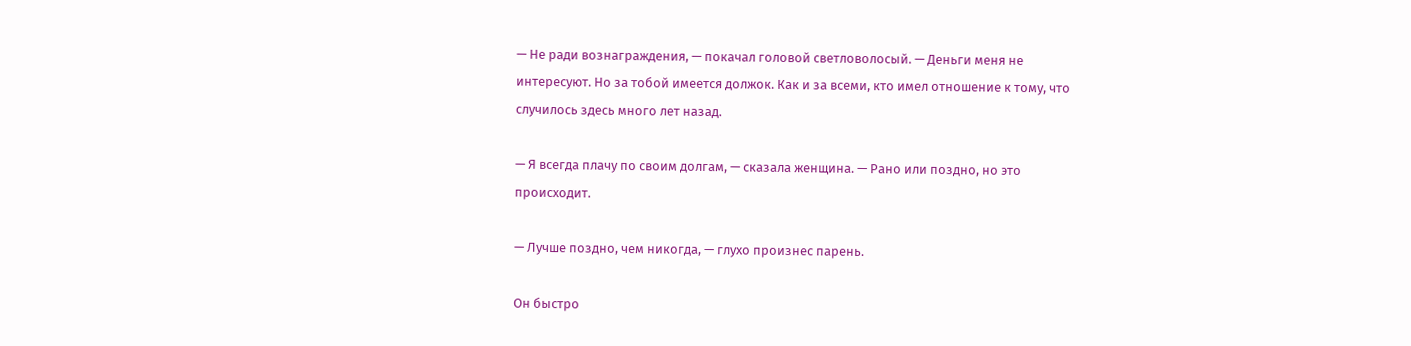— Не ради вознаграждения, — покачал головой светловолосый. — Деньги меня не интересуют. Но за тобой имеется должок. Как и за всеми, кто имел отношение к тому, что случилось здесь много лет назад.

— Я всегда плачу по своим долгам, — сказала женщина. — Рано или поздно, но это происходит.

— Лучше поздно, чем никогда, — глухо произнес парень.

Он быстро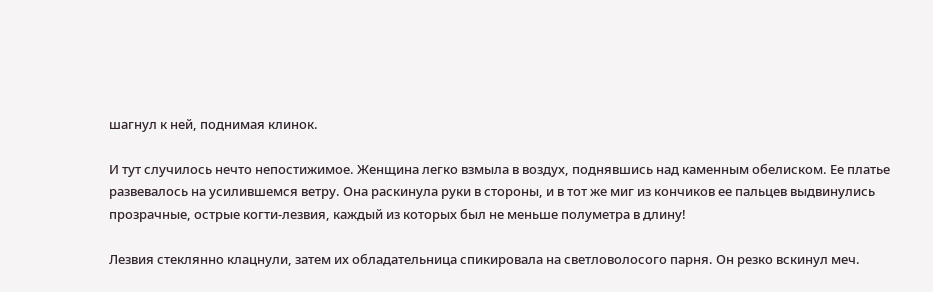шагнул к ней, поднимая клинок.

И тут случилось нечто непостижимое. Женщина легко взмыла в воздух, поднявшись над каменным обелиском. Ее платье развевалось на усилившемся ветру. Она раскинула руки в стороны, и в тот же миг из кончиков ее пальцев выдвинулись прозрачные, острые когти-лезвия, каждый из которых был не меньше полуметра в длину!

Лезвия стеклянно клацнули, затем их обладательница спикировала на светловолосого парня. Он резко вскинул меч.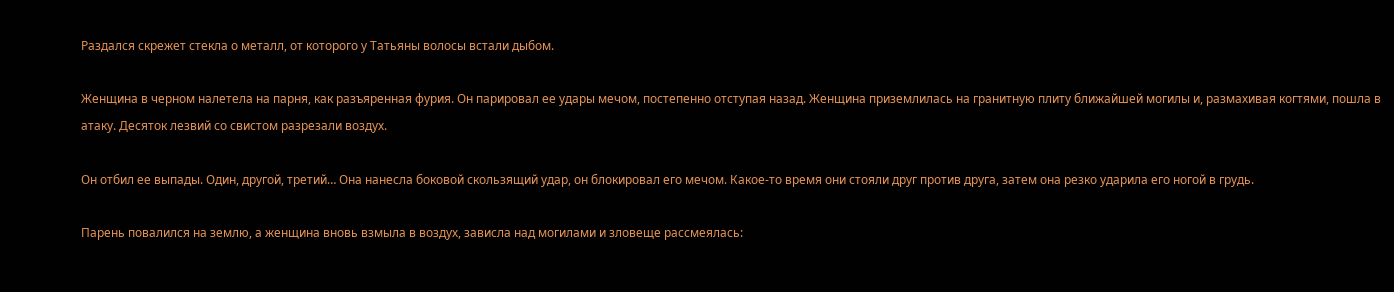Раздался скрежет стекла о металл, от которого у Татьяны волосы встали дыбом.

Женщина в черном налетела на парня, как разъяренная фурия. Он парировал ее удары мечом, постепенно отступая назад. Женщина приземлилась на гранитную плиту ближайшей могилы и, размахивая когтями, пошла в атаку. Десяток лезвий со свистом разрезали воздух.

Он отбил ее выпады. Один, другой, третий… Она нанесла боковой скользящий удар, он блокировал его мечом. Какое-то время они стояли друг против друга, затем она резко ударила его ногой в грудь.

Парень повалился на землю, а женщина вновь взмыла в воздух, зависла над могилами и зловеще рассмеялась: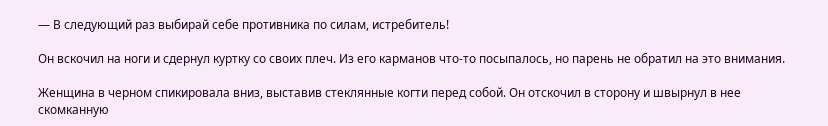— В следующий раз выбирай себе противника по силам, истребитель!

Он вскочил на ноги и сдернул куртку со своих плеч. Из его карманов что-то посыпалось, но парень не обратил на это внимания.

Женщина в черном спикировала вниз, выставив стеклянные когти перед собой. Он отскочил в сторону и швырнул в нее скомканную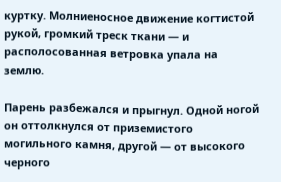куртку. Молниеносное движение когтистой рукой, громкий треск ткани — и располосованная ветровка упала на землю.

Парень разбежался и прыгнул. Одной ногой он оттолкнулся от приземистого могильного камня, другой — от высокого черного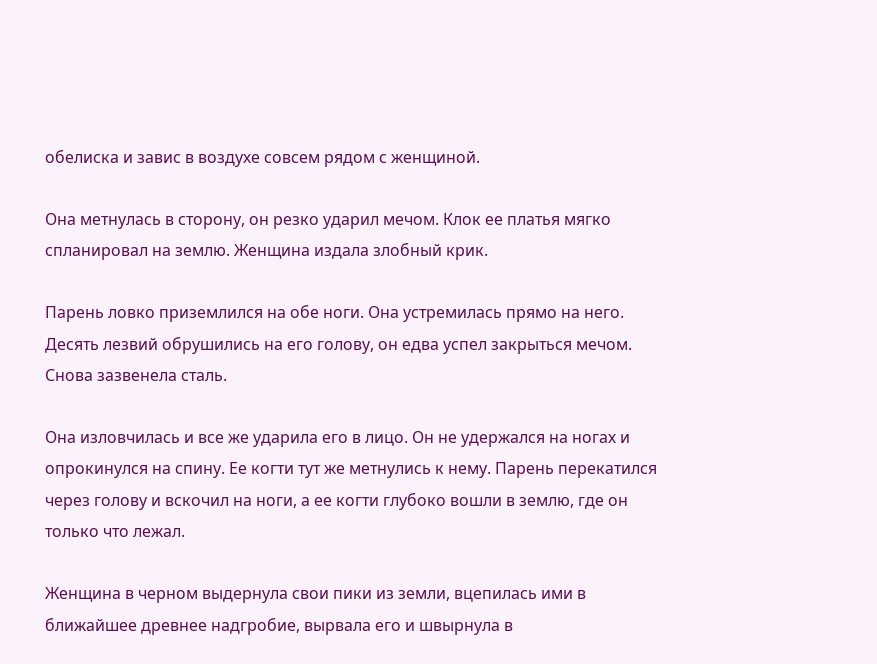обелиска и завис в воздухе совсем рядом с женщиной.

Она метнулась в сторону, он резко ударил мечом. Клок ее платья мягко спланировал на землю. Женщина издала злобный крик.

Парень ловко приземлился на обе ноги. Она устремилась прямо на него. Десять лезвий обрушились на его голову, он едва успел закрыться мечом. Снова зазвенела сталь.

Она изловчилась и все же ударила его в лицо. Он не удержался на ногах и опрокинулся на спину. Ее когти тут же метнулись к нему. Парень перекатился через голову и вскочил на ноги, а ее когти глубоко вошли в землю, где он только что лежал.

Женщина в черном выдернула свои пики из земли, вцепилась ими в ближайшее древнее надгробие, вырвала его и швырнула в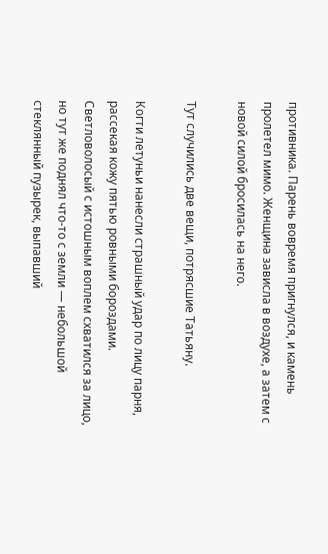противника. Парень вовремя пригнулся, и камень пролетел мимо. Женщина зависла в воздухе, а затем с новой силой бросилась на него.

Тут случились две вещи, потрясшие Татьяну.

Когти летуньи нанесли страшный удар по лицу парня, рассекая кожу пятью ровными бороздами. Светловолосый с истошным воплем схватился за лицо, но тут же поднял что-то с земли — небольшой стеклянный пузырек, выпавший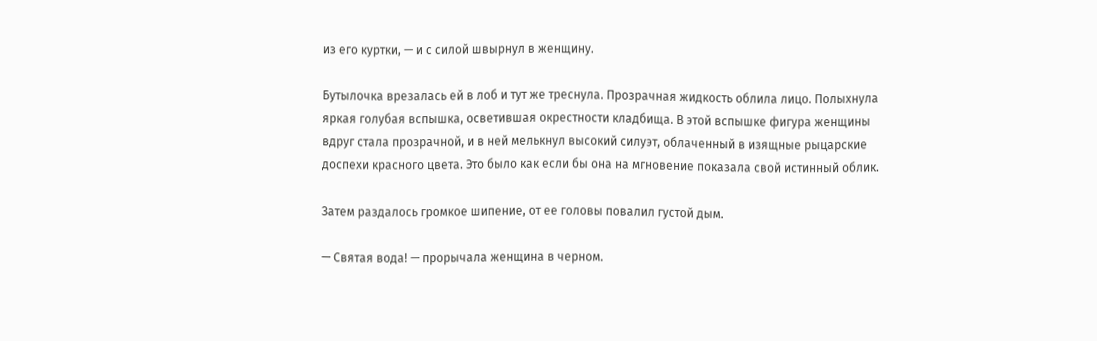из его куртки, — и с силой швырнул в женщину.

Бутылочка врезалась ей в лоб и тут же треснула. Прозрачная жидкость облила лицо. Полыхнула яркая голубая вспышка, осветившая окрестности кладбища. В этой вспышке фигура женщины вдруг стала прозрачной, и в ней мелькнул высокий силуэт, облаченный в изящные рыцарские доспехи красного цвета. Это было как если бы она на мгновение показала свой истинный облик.

Затем раздалось громкое шипение, от ее головы повалил густой дым.

— Святая вода! — прорычала женщина в черном.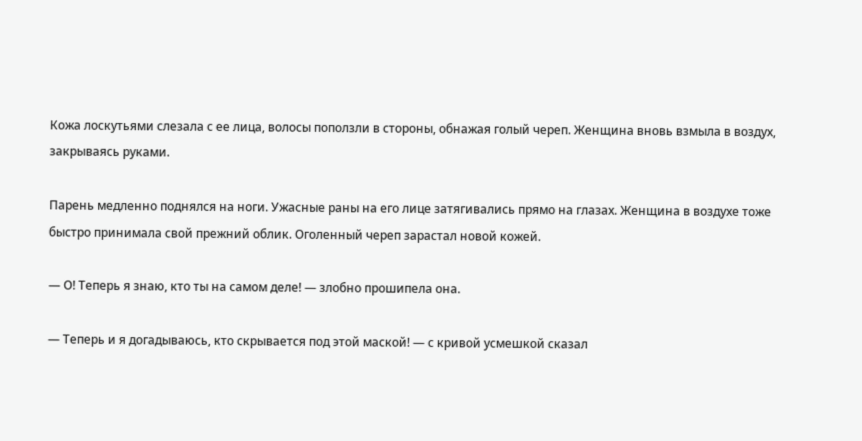Кожа лоскутьями слезала с ее лица, волосы поползли в стороны, обнажая голый череп. Женщина вновь взмыла в воздух, закрываясь руками.

Парень медленно поднялся на ноги. Ужасные раны на его лице затягивались прямо на глазах. Женщина в воздухе тоже быстро принимала свой прежний облик. Оголенный череп зарастал новой кожей.

— О! Теперь я знаю, кто ты на самом деле! — злобно прошипела она.

— Теперь и я догадываюсь, кто скрывается под этой маской! — с кривой усмешкой сказал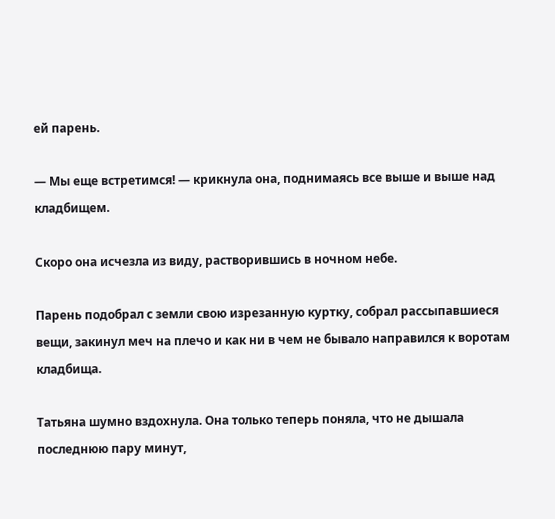ей парень.

— Мы еще встретимся! — крикнула она, поднимаясь все выше и выше над кладбищем.

Скоро она исчезла из виду, растворившись в ночном небе.

Парень подобрал с земли свою изрезанную куртку, собрал рассыпавшиеся вещи, закинул меч на плечо и как ни в чем не бывало направился к воротам кладбища.

Татьяна шумно вздохнула. Она только теперь поняла, что не дышала последнюю пару минут,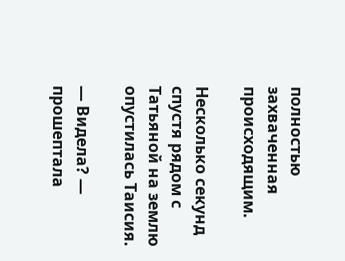полностью захваченная происходящим.

Несколько секунд спустя рядом с Татьяной на землю опустилась Таисия.

— Видела? — прошептала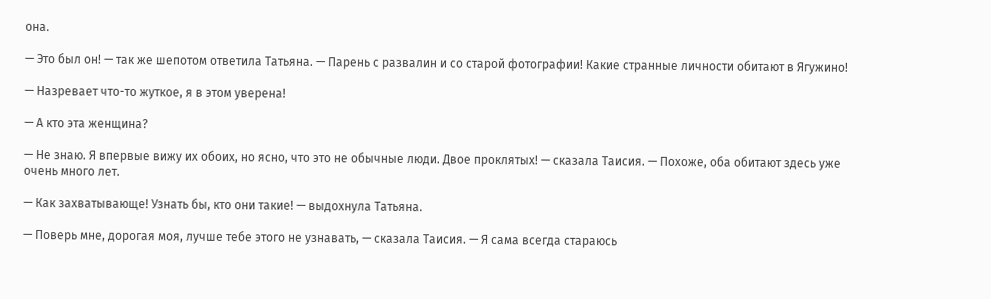она.

— Это был он! — так же шепотом ответила Татьяна. — Парень с развалин и со старой фотографии! Какие странные личности обитают в Ягужино!

— Назревает что-то жуткое, я в этом уверена!

— А кто эта женщина?

— Не знаю. Я впервые вижу их обоих, но ясно, что это не обычные люди. Двое проклятых! — сказала Таисия. — Похоже, оба обитают здесь уже очень много лет.

— Как захватывающе! Узнать бы, кто они такие! — выдохнула Татьяна.

— Поверь мне, дорогая моя, лучше тебе этого не узнавать, — сказала Таисия. — Я сама всегда стараюсь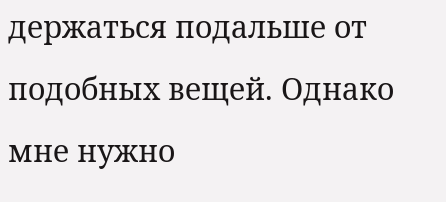держаться подальше от подобных вещей. Однако мне нужно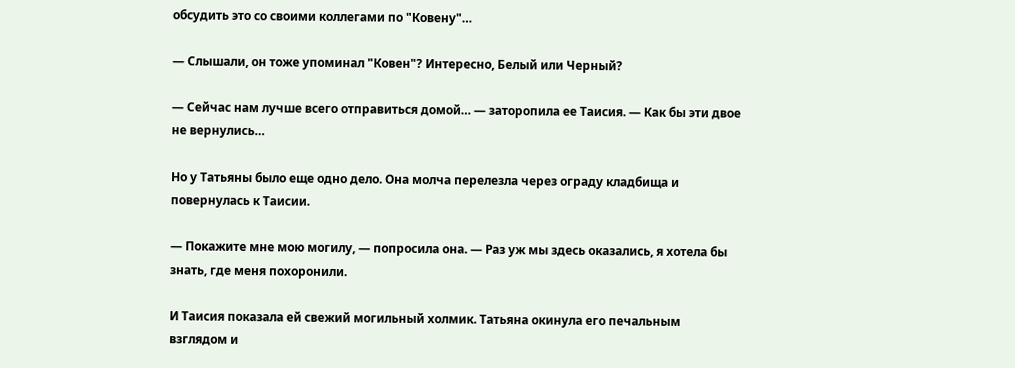обсудить это со своими коллегами по "Ковену"…

— Слышали, он тоже упоминал "Ковен"? Интересно, Белый или Черный?

— Сейчас нам лучше всего отправиться домой… — заторопила ее Таисия. — Как бы эти двое не вернулись…

Но у Татьяны было еще одно дело. Она молча перелезла через ограду кладбища и повернулась к Таисии.

— Покажите мне мою могилу, — попросила она. — Раз уж мы здесь оказались, я хотела бы знать, где меня похоронили.

И Таисия показала ей свежий могильный холмик. Татьяна окинула его печальным взглядом и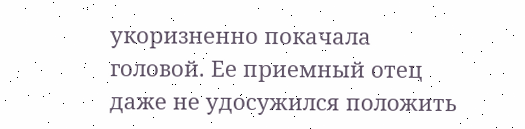укоризненно покачала головой. Ее приемный отец даже не удосужился положить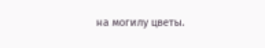на могилу цветы.